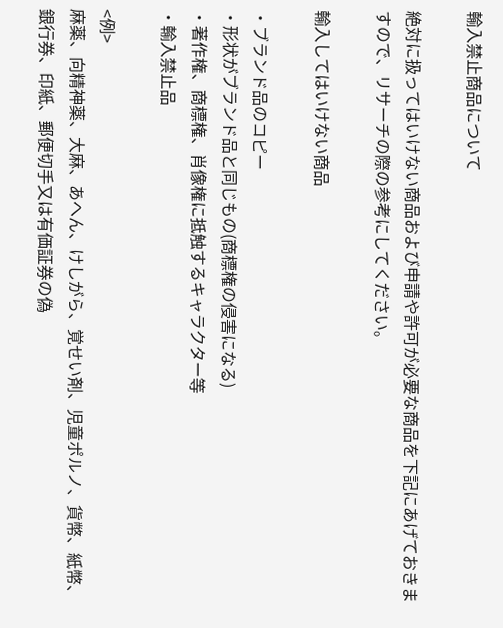輸入禁止商品について

絶対に扱ってはいけない商品および申請や許可が必要な商品を下記にあげておきますので、リサーチの際の参考にしてください。

輸入してはいけない商品

・ブランド品のコピー
・形状がブランド品と同じもの(商標権の侵害になる)
・著作権、商標権、肖像権に抵触するキャラクター等
・輸入禁止品

<例>
麻薬、向精神薬、大麻、あへん、けしがら、覚せい剤、児童ポルノ、貨幣、紙幣、銀行券、印紙、郵便切手又は有価証券の偽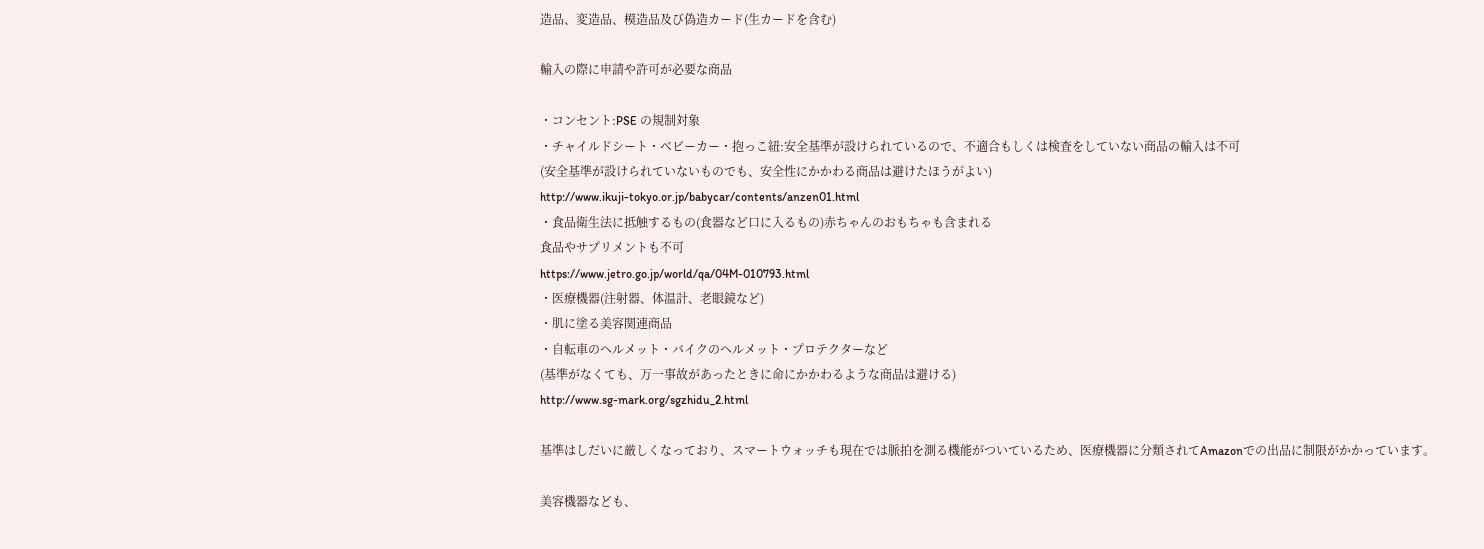造品、変造品、模造品及び偽造カード(生カードを含む)

輸入の際に申請や許可が必要な商品

・コンセント:PSE の規制対象
・チャイルドシート・ベビーカー・抱っこ紐:安全基準が設けられているので、不適合もしくは検査をしていない商品の輸入は不可
(安全基準が設けられていないものでも、安全性にかかわる商品は避けたほうがよい)
http://www.ikuji-tokyo.or.jp/babycar/contents/anzen01.html
・食品衛生法に抵触するもの(食器など口に入るもの)赤ちゃんのおもちゃも含まれる
食品やサプリメントも不可
https://www.jetro.go.jp/world/qa/04M-010793.html
・医療機器(注射器、体温計、老眼鏡など)
・肌に塗る美容関連商品
・自転車のヘルメット・バイクのヘルメット・プロテクターなど
(基準がなくても、万一事故があったときに命にかかわるような商品は避ける)
http://www.sg-mark.org/sgzhidu_2.html

基準はしだいに厳しくなっており、スマートウォッチも現在では脈拍を測る機能がついているため、医療機器に分類されてAmazonでの出品に制限がかかっています。

美容機器なども、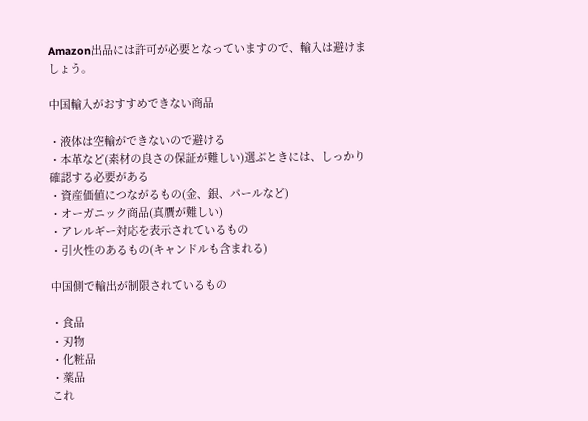Amazon出品には許可が必要となっていますので、輸入は避けましょう。

中国輸入がおすすめできない商品

・液体は空輸ができないので避ける
・本革など(素材の良さの保証が難しい)選ぶときには、しっかり確認する必要がある
・資産価値につながるもの(金、銀、パールなど)
・オーガニック商品(真贋が難しい)
・アレルギー対応を表示されているもの
・引火性のあるもの(キャンドルも含まれる)

中国側で輸出が制限されているもの

・食品
・刃物
・化粧品
・薬品
これ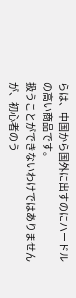らは、中国から国外に出すのにハードルの高い商品です。
扱うことができないわけではありませんが、初心者のう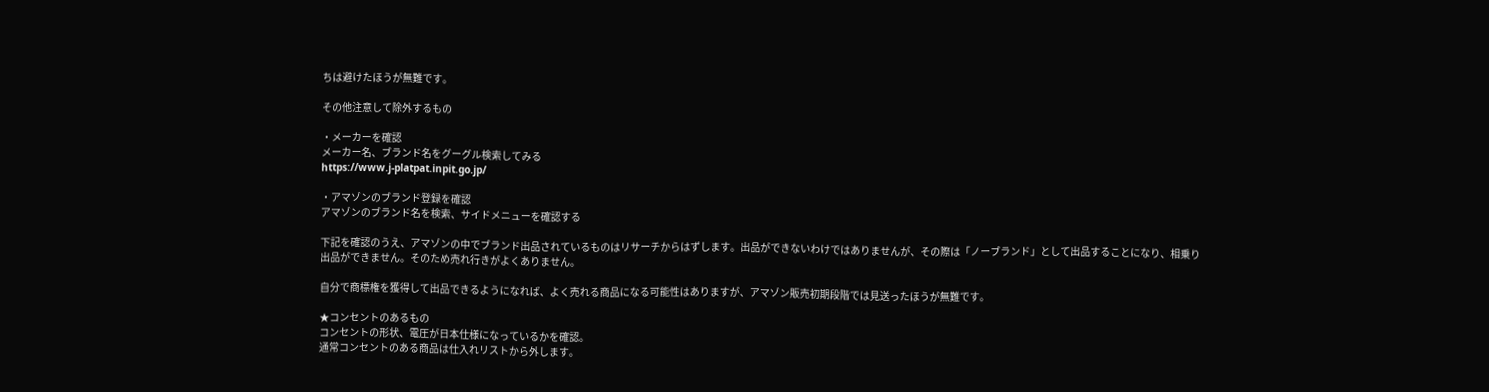ちは避けたほうが無難です。

その他注意して除外するもの

・メーカーを確認
メーカー名、ブランド名をグーグル検索してみる
https://www.j-platpat.inpit.go.jp/

・アマゾンのブランド登録を確認
アマゾンのブランド名を検索、サイドメニューを確認する

下記を確認のうえ、アマゾンの中でブランド出品されているものはリサーチからはずします。出品ができないわけではありませんが、その際は「ノーブランド」として出品することになり、相乗り出品ができません。そのため売れ行きがよくありません。

自分で商標権を獲得して出品できるようになれば、よく売れる商品になる可能性はありますが、アマゾン販売初期段階では見送ったほうが無難です。

★コンセントのあるもの
コンセントの形状、電圧が日本仕様になっているかを確認。
通常コンセントのある商品は仕入れリストから外します。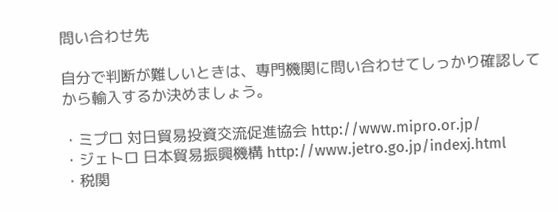問い合わせ先

自分で判断が難しいときは、専門機関に問い合わせてしっかり確認してから輸入するか決めましょう。

・ミプロ 対日貿易投資交流促進協会 http://www.mipro.or.jp/
・ジェトロ 日本貿易振興機構 http://www.jetro.go.jp/indexj.html
・税関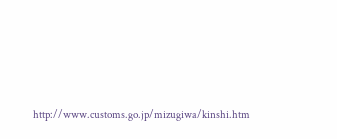http://www.customs.go.jp/mizugiwa/kinshi.htm